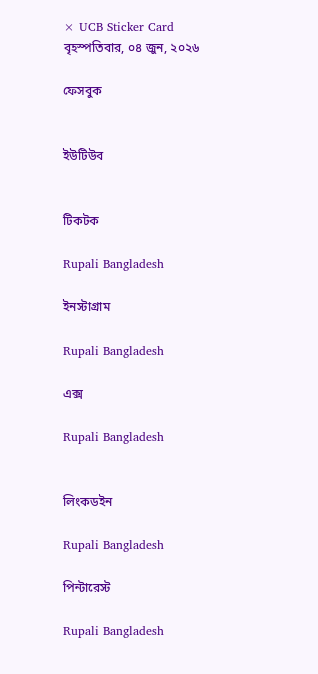× UCB Sticker Card
বৃহস্পতিবার, ০৪ জুন, ২০২৬

ফেসবুক


ইউটিউব


টিকটক

Rupali Bangladesh

ইনস্টাগ্রাম

Rupali Bangladesh

এক্স

Rupali Bangladesh


লিংকডইন

Rupali Bangladesh

পিন্টারেস্ট

Rupali Bangladesh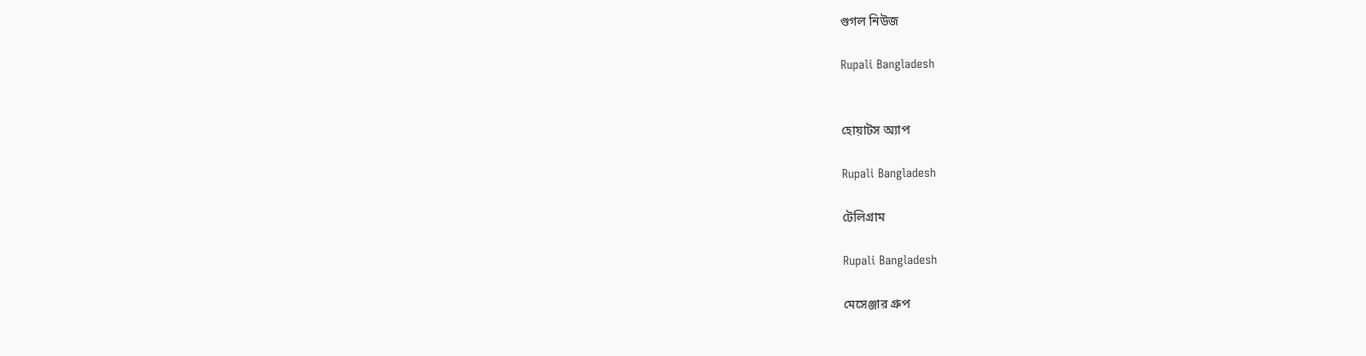গুগল নিউজ

Rupali Bangladesh


হোয়াটস অ্যাপ

Rupali Bangladesh

টেলিগ্রাম

Rupali Bangladesh

মেসেঞ্জার গ্রুপ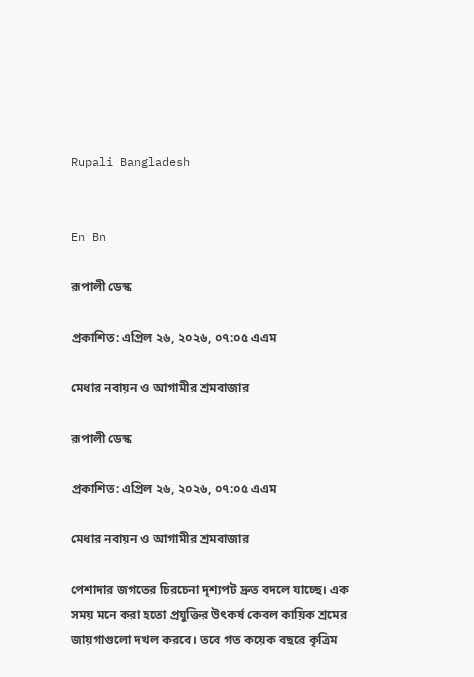Rupali Bangladesh


En Bn

রূপালী ডেস্ক

প্রকাশিত: এপ্রিল ২৬, ২০২৬, ০৭:০৫ এএম

মেধার নবায়ন ও আগামীর শ্রমবাজার

রূপালী ডেস্ক

প্রকাশিত: এপ্রিল ২৬, ২০২৬, ০৭:০৫ এএম

মেধার নবায়ন ও আগামীর শ্রমবাজার

পেশাদার জগতের চিরচেনা দৃশ্যপট দ্রুত বদলে যাচ্ছে। এক সময় মনে করা হতো প্রযুক্তির উৎকর্ষ কেবল কায়িক শ্রমের জায়গাগুলো দখল করবে। তবে গত কয়েক বছরে কৃত্রিম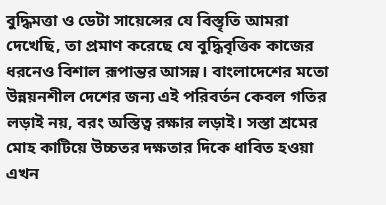বুদ্ধিমত্তা ও ডেটা সায়েন্সের যে বিস্তৃতি আমরা দেখেছি, তা প্রমাণ করেছে যে বুদ্ধিবৃত্তিক কাজের ধরনেও বিশাল রূপান্তর আসন্ন। বাংলাদেশের মতো উন্নয়নশীল দেশের জন্য এই পরিবর্তন কেবল গতির লড়াই নয়, বরং অস্তিত্ব রক্ষার লড়াই। সস্তা শ্রমের মোহ কাটিয়ে উচ্চতর দক্ষতার দিকে ধাবিত হওয়া এখন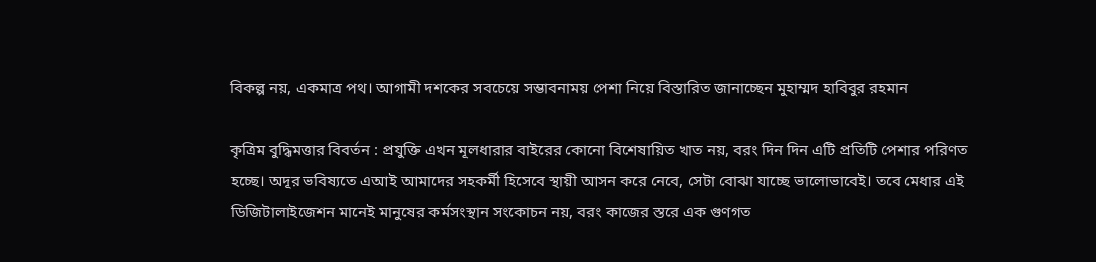বিকল্প নয়, একমাত্র পথ। আগামী দশকের সবচেয়ে সম্ভাবনাময় পেশা নিয়ে বিস্তারিত জানাচ্ছেন মুহাম্মদ হাবিবুর রহমান

কৃত্রিম বুদ্ধিমত্তার বিবর্তন : প্রযুক্তি এখন মূলধারার বাইরের কোনো বিশেষায়িত খাত নয়, বরং দিন দিন এটি প্রতিটি পেশার পরিণত হচ্ছে। অদূর ভবিষ্যতে এআই আমাদের সহকর্মী হিসেবে স্থায়ী আসন করে নেবে, সেটা বোঝা যাচ্ছে ভালোভাবেই। তবে মেধার এই ডিজিটালাইজেশন মানেই মানুষের কর্মসংস্থান সংকোচন নয়, বরং কাজের স্তরে এক গুণগত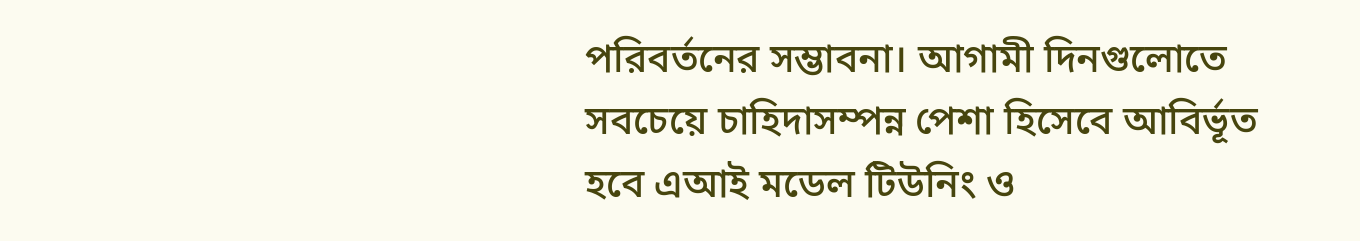পরিবর্তনের সম্ভাবনা। আগামী দিনগুলোতে সবচেয়ে চাহিদাসম্পন্ন পেশা হিসেবে আবির্ভূত হবে এআই মডেল টিউনিং ও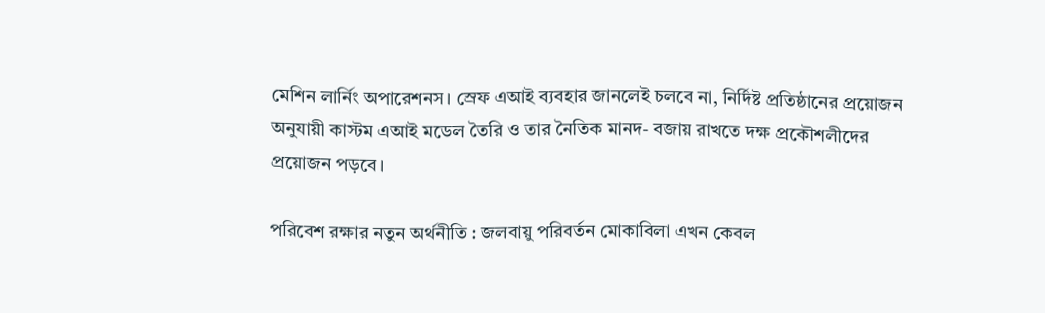মেশিন লার্নিং অপারেশনস। স্রেফ এআই ব্যবহার জানলেই চলবে না, নির্দিষ্ট প্রতিষ্ঠানের প্রয়োজন অনুযায়ী কাস্টম এআই মডেল তৈরি ও তার নৈতিক মানদ- বজায় রাখতে দক্ষ প্রকৌশলীদের প্রয়োজন পড়বে।

পরিবেশ রক্ষার নতুন অর্থনীতি : জলবায়ু পরিবর্তন মোকাবিলা এখন কেবল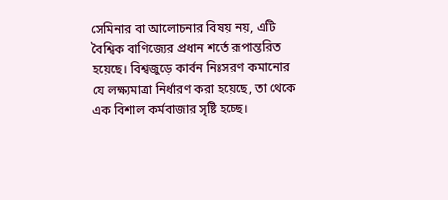সেমিনার বা আলোচনার বিষয় নয়, এটি বৈশ্বিক বাণিজ্যের প্রধান শর্তে রূপান্তরিত হয়েছে। বিশ্বজুড়ে কার্বন নিঃসরণ কমানোর যে লক্ষ্যমাত্রা নির্ধারণ করা হয়েছে, তা থেকে এক বিশাল কর্মবাজার সৃষ্টি হচ্ছে।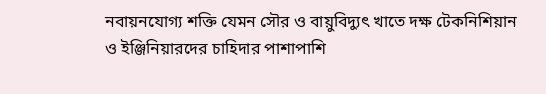নবায়নযোগ্য শক্তি যেমন সৌর ও বায়ুবিদ্যুৎ খাতে দক্ষ টেকনিশিয়ান ও ইঞ্জিনিয়ারদের চাহিদার পাশাপাশি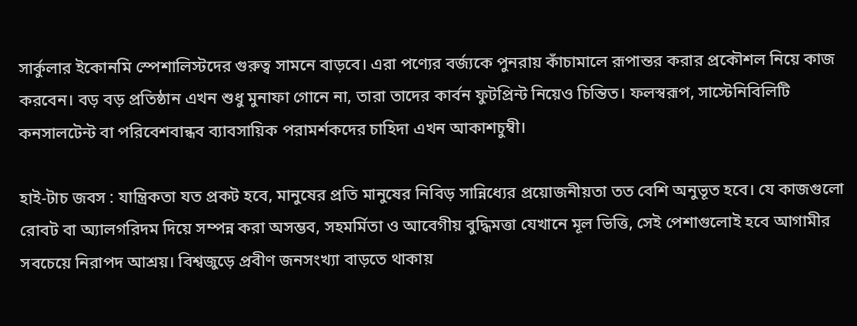সার্কুলার ইকোনমি স্পেশালিস্টদের গুরুত্ব সামনে বাড়বে। এরা পণ্যের বর্জ্যকে পুনরায় কাঁচামালে রূপান্তর করার প্রকৌশল নিয়ে কাজ করবেন। বড় বড় প্রতিষ্ঠান এখন শুধু মুনাফা গোনে না, তারা তাদের কার্বন ফুটপ্রিন্ট নিয়েও চিন্তিত। ফলস্বরূপ, সাস্টেনিবিলিটি কনসালটেন্ট বা পরিবেশবান্ধব ব্যাবসায়িক পরামর্শকদের চাহিদা এখন আকাশচুম্বী।

হাই-টাচ জবস : যান্ত্রিকতা যত প্রকট হবে, মানুষের প্রতি মানুষের নিবিড় সান্নিধ্যের প্রয়োজনীয়তা তত বেশি অনুভূত হবে। যে কাজগুলো রোবট বা অ্যালগরিদম দিয়ে সম্পন্ন করা অসম্ভব, সহমর্মিতা ও আবেগীয় বুদ্ধিমত্তা যেখানে মূল ভিত্তি, সেই পেশাগুলোই হবে আগামীর সবচেয়ে নিরাপদ আশ্রয়। বিশ্বজুড়ে প্রবীণ জনসংখ্যা বাড়তে থাকায়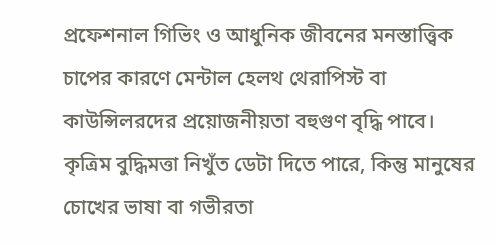প্রফেশনাল গিভিং ও আধুনিক জীবনের মনস্তাত্ত্বিক চাপের কারণে মেন্টাল হেলথ থেরাপিস্ট বা কাউন্সিলরদের প্রয়োজনীয়তা বহুগুণ বৃদ্ধি পাবে। কৃত্রিম বুদ্ধিমত্তা নিখুঁত ডেটা দিতে পারে, কিন্তু মানুষের চোখের ভাষা বা গভীরতা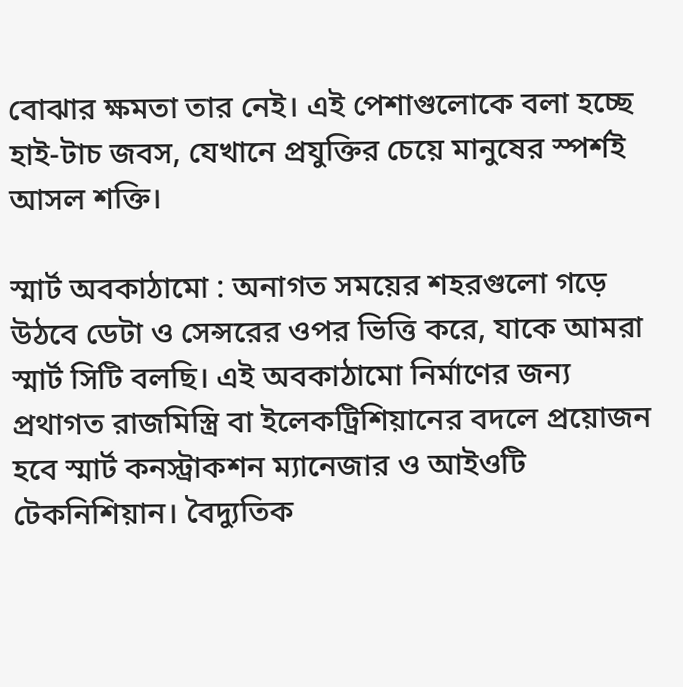বোঝার ক্ষমতা তার নেই। এই পেশাগুলোকে বলা হচ্ছে হাই-টাচ জবস, যেখানে প্রযুক্তির চেয়ে মানুষের স্পর্শই আসল শক্তি।

স্মার্ট অবকাঠামো : অনাগত সময়ের শহরগুলো গড়ে উঠবে ডেটা ও সেন্সরের ওপর ভিত্তি করে, যাকে আমরা স্মার্ট সিটি বলছি। এই অবকাঠামো নির্মাণের জন্য প্রথাগত রাজমিস্ত্রি বা ইলেকট্রিশিয়ানের বদলে প্রয়োজন হবে স্মার্ট কনস্ট্রাকশন ম্যানেজার ও আইওটি টেকনিশিয়ান। বৈদ্যুতিক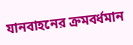যানবাহনের ক্রমবর্ধমান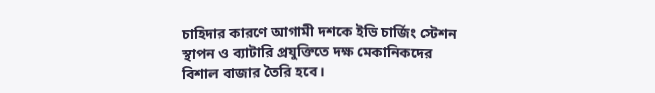চাহিদার কারণে আগামী দশকে ইভি চার্জিং স্টেশন স্থাপন ও ব্যাটারি প্রযুক্তিতে দক্ষ মেকানিকদের  বিশাল বাজার তৈরি হবে।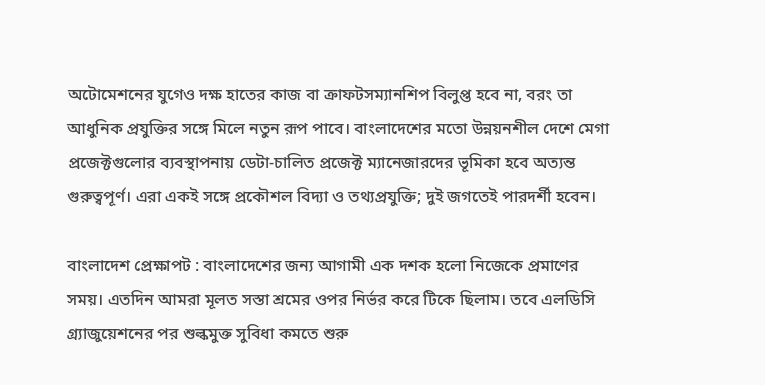অটোমেশনের যুগেও দক্ষ হাতের কাজ বা ক্রাফটসম্যানশিপ বিলুপ্ত হবে না, বরং তা আধুনিক প্রযুক্তির সঙ্গে মিলে নতুন রূপ পাবে। বাংলাদেশের মতো উন্নয়নশীল দেশে মেগা প্রজেক্টগুলোর ব্যবস্থাপনায় ডেটা-চালিত প্রজেক্ট ম্যানেজারদের ভূমিকা হবে অত্যন্ত গুরুত্বপূর্ণ। এরা একই সঙ্গে প্রকৌশল বিদ্যা ও তথ্যপ্রযুক্তি; দুই জগতেই পারদর্শী হবেন।

বাংলাদেশ প্রেক্ষাপট : বাংলাদেশের জন্য আগামী এক দশক হলো নিজেকে প্রমাণের সময়। এতদিন আমরা মূলত সস্তা শ্রমের ওপর নির্ভর করে টিকে ছিলাম। তবে এলডিসি গ্র্যাজুয়েশনের পর শুল্কমুক্ত সুবিধা কমতে শুরু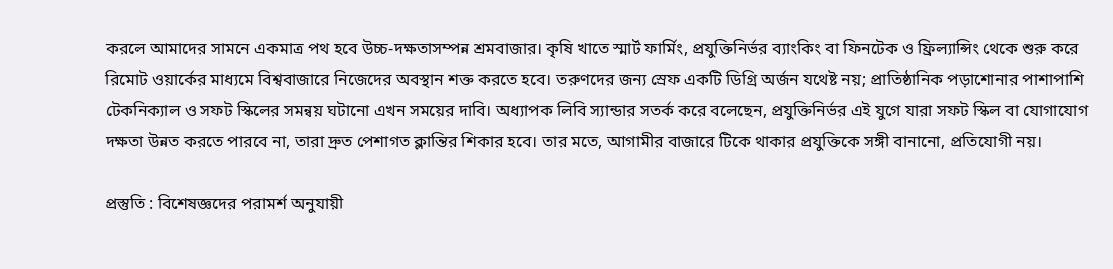করলে আমাদের সামনে একমাত্র পথ হবে উচ্চ-দক্ষতাসম্পন্ন শ্রমবাজার। কৃষি খাতে স্মার্ট ফার্মিং, প্রযুক্তিনির্ভর ব্যাংকিং বা ফিনটেক ও ফ্রিল্যান্সিং থেকে শুরু করে রিমোট ওয়ার্কের মাধ্যমে বিশ্ববাজারে নিজেদের অবস্থান শক্ত করতে হবে। তরুণদের জন্য স্রেফ একটি ডিগ্রি অর্জন যথেষ্ট নয়; প্রাতিষ্ঠানিক পড়াশোনার পাশাপাশি টেকনিক্যাল ও সফট স্কিলের সমন্বয় ঘটানো এখন সময়ের দাবি। অধ্যাপক লিবি স্যান্ডার সতর্ক করে বলেছেন, প্রযুক্তিনির্ভর এই যুগে যারা সফট স্কিল বা যোগাযোগ দক্ষতা উন্নত করতে পারবে না, তারা দ্রুত পেশাগত ক্লান্তির শিকার হবে। তার মতে, আগামীর বাজারে টিকে থাকার প্রযুক্তিকে সঙ্গী বানানো, প্রতিযোগী নয়।

প্রস্তুতি : বিশেষজ্ঞদের পরামর্শ অনুযায়ী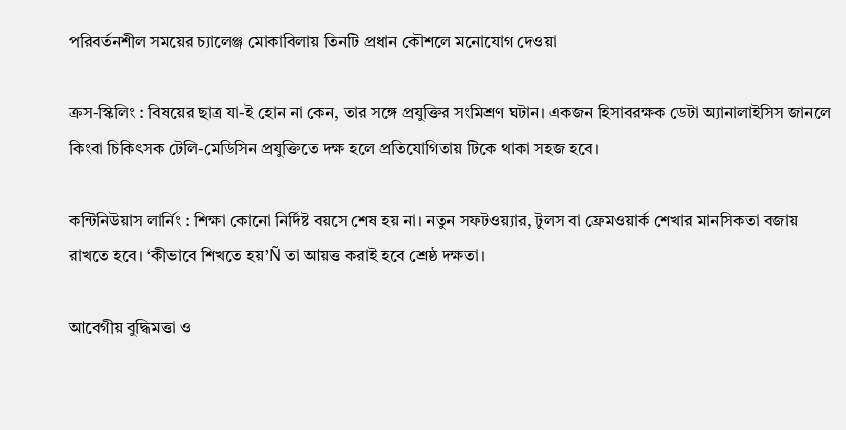পরিবর্তনশীল সময়ের চ্যালেঞ্জ মোকাবিলায় তিনটি প্রধান কৌশলে মনোযোগ দেওয়া

ক্রস-স্কিলিং : বিষয়ের ছাত্র যা-ই হোন না কেন, তার সঙ্গে প্রযুক্তির সংমিশ্রণ ঘটান। একজন হিসাবরক্ষক ডেটা অ্যানালাইসিস জানলে কিংবা চিকিৎসক টেলি-মেডিসিন প্রযুক্তিতে দক্ষ হলে প্রতিযোগিতায় টিকে থাকা সহজ হবে।

কন্টিনিউয়াস লার্নিং : শিক্ষা কোনো নির্দিষ্ট বয়সে শেষ হয় না। নতুন সফটওয়্যার, টুলস বা ফ্রেমওয়ার্ক শেখার মানসিকতা বজায় রাখতে হবে। ‘কীভাবে শিখতে হয়’Ñ তা আয়ত্ত করাই হবে শ্রেষ্ঠ দক্ষতা।

আবেগীয় বুদ্ধিমত্তা ও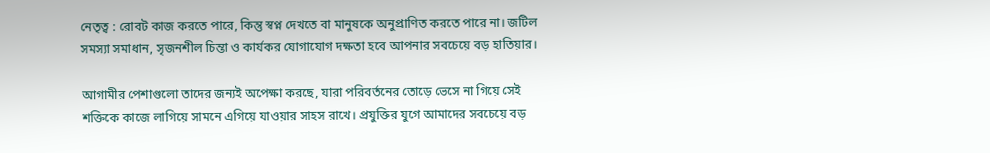নেতৃত্ব : রোবট কাজ করতে পারে, কিন্তু স্বপ্ন দেখতে বা মানুষকে অনুপ্রাণিত করতে পারে না। জটিল সমস্যা সমাধান, সৃজনশীল চিন্তা ও কার্যকর যোগাযোগ দক্ষতা হবে আপনার সবচেয়ে বড় হাতিয়ার।

আগামীর পেশাগুলো তাদের জন্যই অপেক্ষা করছে, যারা পরিবর্তনের তোড়ে ভেসে না গিয়ে সেই শক্তিকে কাজে লাগিয়ে সামনে এগিয়ে যাওয়ার সাহস রাখে। প্রযুক্তির যুগে আমাদের সবচেয়ে বড়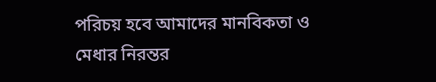পরিচয় হবে আমাদের মানবিকতা ও মেধার নিরন্তর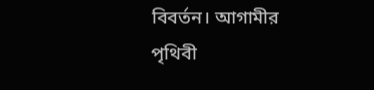বিবর্তন। আগামীর পৃথিবী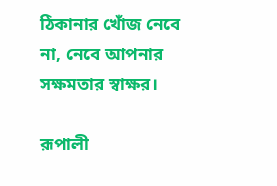ঠিকানার খোঁজ নেবে না, নেবে আপনার সক্ষমতার স্বাক্ষর।

রূপালী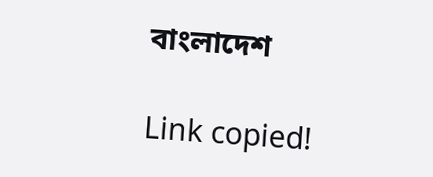বাংলাদেশ

Link copied!